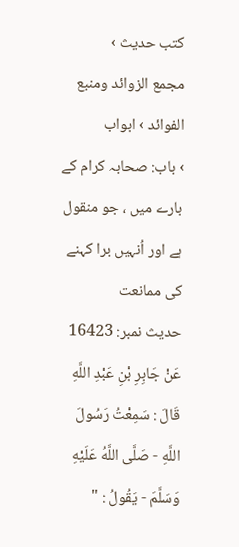کتب حدیث ›
مجمع الزوائد ومنبع الفوائد › ابواب
› باب: صحابہ کرام کے بارے میں ، جو منقول ہے اور اُنہیں برا کہنے کی ممانعت
حدیث نمبر: 16423
عَنْ جَابِرِ بْنِ عَبْدِ اللَّهِ قَالَ : سَمِعْتُ رَسُولَ اللَّهِ - صَلَّى اللَّهُ عَلَيْهِ وَسَلَّمَ - يَقُولُ : "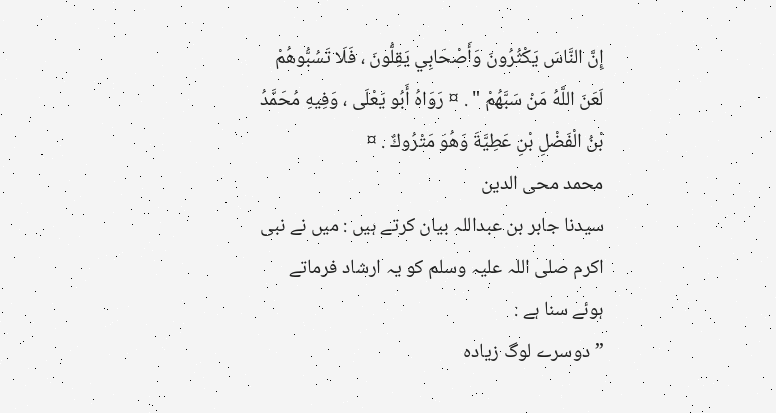إِنَّ النَّاسَ يَكْثُرُونَ وَأَصْحَابِي يَقِلُّونَ ، فَلَا تَسُبُّوهُمْ لَعَنَ اللَّهُ مَنْ سَبَّهُمْ " . ¤ رَوَاهُ أَبُو يَعْلَى ، وَفِيهِ مُحَمَّدُ بْنُ الْفَضْلِ بْنِ عَطِيَّةَ وَهُوَ مَتْرُوكٌ . ¤
محمد محی الدین
سیدنا جابر بن عبداللہ بیان کرتے ہیں : میں نے نبی اکرم صلی اللہ علیہ وسلم کو یہ ارشاد فرماتے ہوئے سنا ہے :
” دوسرے لوگ زیادہ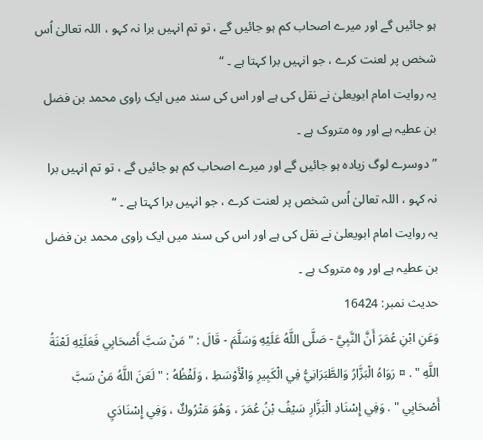ہو جائیں گے اور میرے اصحاب کم ہو جائیں گے ، تو تم انہیں برا نہ کہو ، اللہ تعالیٰ اُس شخص پر لعنت کرے ، جو انہیں برا کہتا ہے ۔ “
یہ روایت امام ابویعلیٰ نے نقل کی ہے اور اس کی سند میں ایک راوی محمد بن فضل بن عطیہ ہے اور وہ متروک ہے ۔
” دوسرے لوگ زیادہ ہو جائیں گے اور میرے اصحاب کم ہو جائیں گے ، تو تم انہیں برا نہ کہو ، اللہ تعالیٰ اُس شخص پر لعنت کرے ، جو انہیں برا کہتا ہے ۔ “
یہ روایت امام ابویعلیٰ نے نقل کی ہے اور اس کی سند میں ایک راوی محمد بن فضل بن عطیہ ہے اور وہ متروک ہے ۔
حدیث نمبر: 16424
وَعَنِ ابْنِ عُمَرَ أَنَّ النَّبِيَّ - صَلَّى اللَّهُ عَلَيْهِ وَسَلَّمَ - قَالَ : " مَنْ سَبَّ أَصْحَابِي فَعَلَيْهِ لَعْنَةُ اللَّهِ " . ¤ رَوَاهُ الْبَزَّارُ وَالطَّبَرَانِيُّ فِي الْكَبِيرِ وَالْأَوْسَطِ ، وَلَفْظُهُ : " لَعَنَ اللَّهُ مَنْ سَبَّ أَصْحَابِي " . وَفِي إِسْنَادِ الْبَزَّارِ سَيْفُ بْنُ عُمَرَ ، وَهُوَ مَتْرُوكٌ ، وَفِي إِسْنَادَيِ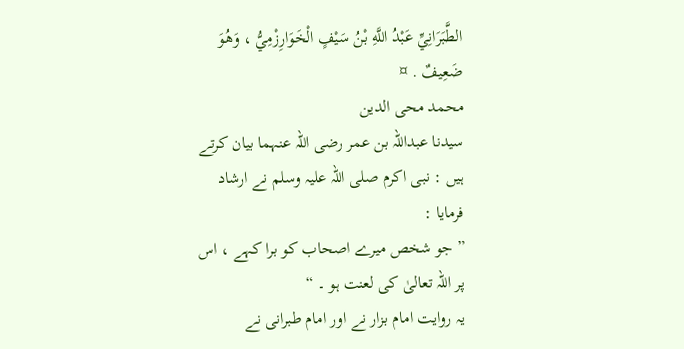الطَّبَرَانِيِّ عَبْدُ اللَّهِ بْنُ سَيْفٍ الْخَوَارِزْمِيُّ ، وَهُوَ ضَعِيفٌ . ¤
محمد محی الدین
سیدنا عبداللہ بن عمر رضی اللہ عنہما بیان کرتے ہیں : نبی اکرم صلی اللہ علیہ وسلم نے ارشاد فرمایا :
” جو شخص میرے اصحاب کو برا کہے ، اس پر اللہ تعالیٰ کی لعنت ہو ۔ “
یہ روایت امام بزار نے اور امام طبرانی نے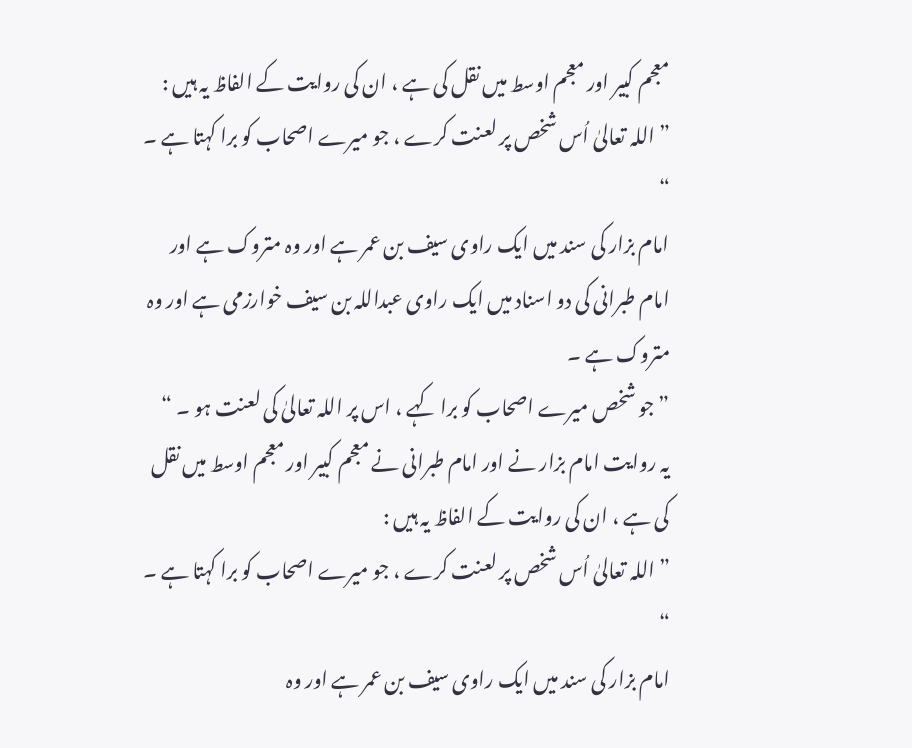معجم کبیر اور معجم اوسط میں نقل کی ہے ، ان کی روایت کے الفاظ یہ ہیں :
” اللہ تعالیٰ اُس شخص پر لعنت کرے ، جو میرے اصحاب کو برا کہتا ہے ۔ “
امام بزار کی سند میں ایک راوی سیف بن عمر ہے اور وہ متروک ہے اور امام طبرانی کی دو اسناد میں ایک راوی عبداللہ بن سیف خوارزمی ہے اور وہ متروک ہے ۔
” جو شخص میرے اصحاب کو برا کہے ، اس پر اللہ تعالیٰ کی لعنت ہو ۔ “
یہ روایت امام بزار نے اور امام طبرانی نے معجم کبیر اور معجم اوسط میں نقل کی ہے ، ان کی روایت کے الفاظ یہ ہیں :
” اللہ تعالیٰ اُس شخص پر لعنت کرے ، جو میرے اصحاب کو برا کہتا ہے ۔ “
امام بزار کی سند میں ایک راوی سیف بن عمر ہے اور وہ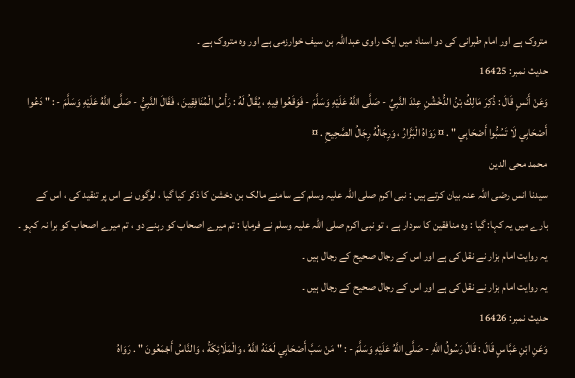متروک ہے اور امام طبرانی کی دو اسناد میں ایک راوی عبداللہ بن سیف خوارزمی ہے اور وہ متروک ہے ۔
حدیث نمبر: 16425
وَعَنْ أَنَسٍ قَالَ : ذُكِرَ مَالِكُ بْنُ الدُّخْشُنِ عِنْدَ النَّبِيِّ - صَلَّى اللَّهُ عَلَيْهِ وَسَلَّمَ - فَوَقَعُوا فِيهِ ، يُقَالُ لَهُ : رَأْسُ الْمُنَافِقِينَ ، فَقَالَ النَّبِيُّ - صَلَّى اللَّهُ عَلَيْهِ وَسَلَّمَ - : " دَعُوا أَصْحَابِي لَا تَسُبُّوا أَصْحَابِي " . ¤ رَوَاهُ الْبَزَّارُ ، وَرِجَالُهُ رِجَالُ الصَّحِيحِ . ¤
محمد محی الدین
سیدنا انس رضی اللہ عنہ بیان کرتے ہیں : نبی اکرم صلی اللہ علیہ وسلم کے سامنے مالک بن دخشن کا ذکر کیا گیا ، لوگوں نے اس پر تنقید کی ، اس کے بارے میں یہ کہا: گیا : وہ منافقین کا سردار ہے ، تو نبی اکرم صلی اللہ علیہ وسلم نے فرمایا : تم میرے اصحاب کو رہنے دو ، تم میرے اصحاب کو برا نہ کہو ۔
یہ روایت امام بزار نے نقل کی ہے اور اس کے رجال صحیح کے رجال ہیں ۔
یہ روایت امام بزار نے نقل کی ہے اور اس کے رجال صحیح کے رجال ہیں ۔
حدیث نمبر: 16426
وَعَنِ ابْنِ عَبَّاسٍ قَالَ : قَالَ رَسُولُ اللَّهِ - صَلَّى اللَّهُ عَلَيْهِ وَسَلَّمَ - : " مَنْ سَبَّ أَصْحَابِي لَعَنَهُ اللَّهُ ، وَالْمَلَائِكَةُ ، وَالنَّاسُ أَجْمَعُونَ " . رَوَاهُ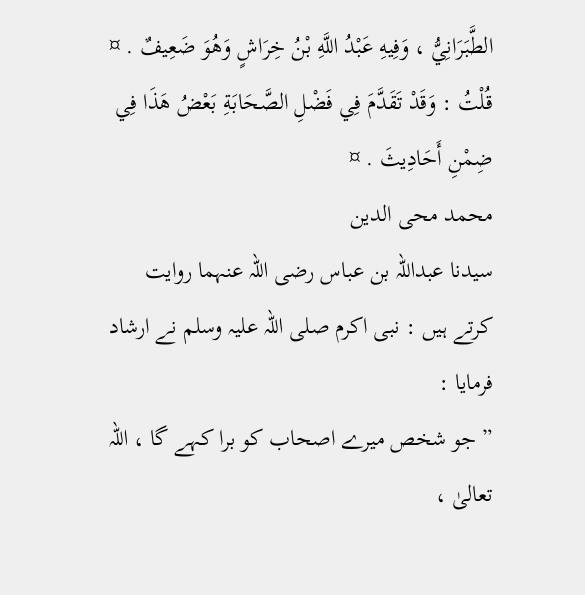الطَّبَرَانِيُّ ، وَفِيهِ عَبْدُ اللَّهِ بْنُ خِرَاشٍ وَهُوَ ضَعِيفٌ . ¤ قُلْتُ : وَقَدْ تَقَدَّمَ فِي فَضْلِ الصَّحَابَةِ بَعْضُ هَذَا فِي ضِمْنِ أَحَادِيثَ . ¤
محمد محی الدین
سیدنا عبداللہ بن عباس رضی اللہ عنہما روایت کرتے ہیں : نبی اکرم صلی اللہ علیہ وسلم نے ارشاد فرمایا :
” جو شخص میرے اصحاب کو برا کہے گا ، اللہ تعالیٰ ،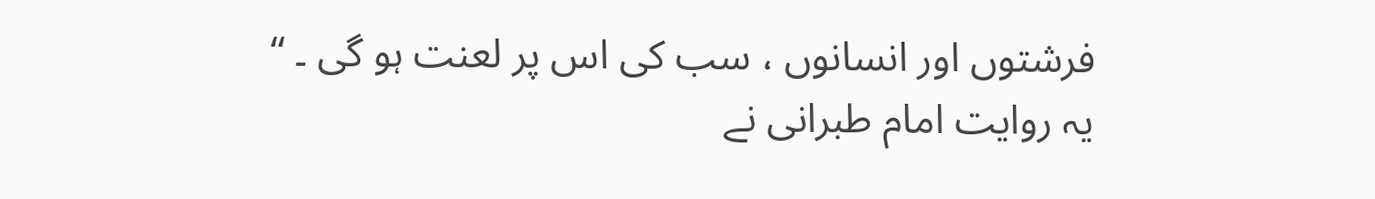فرشتوں اور انسانوں ، سب کی اس پر لعنت ہو گی ۔ “
یہ روایت امام طبرانی نے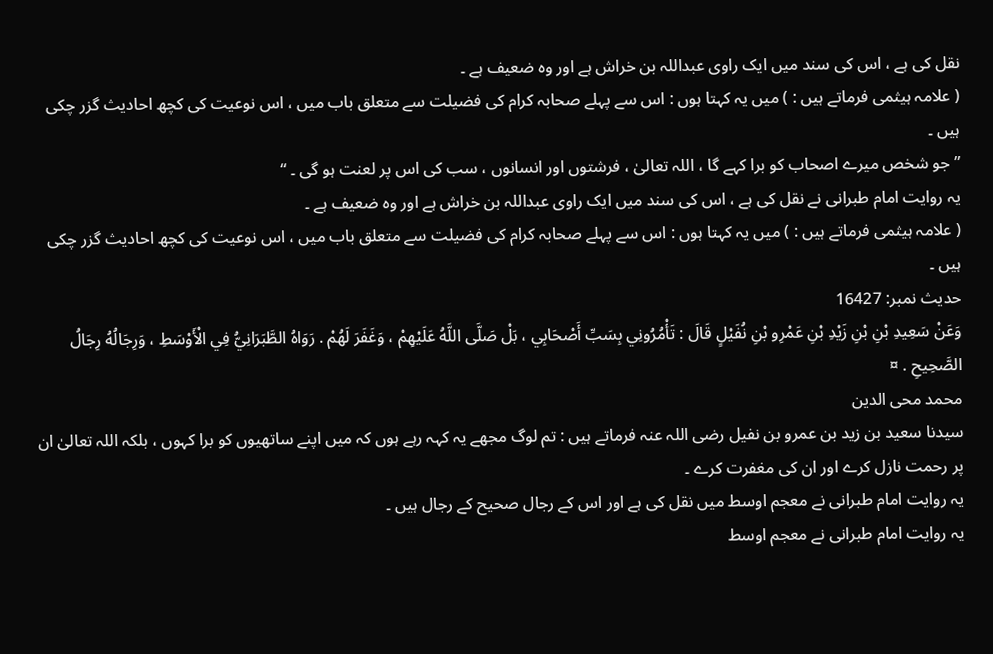نقل کی ہے ، اس کی سند میں ایک راوی عبداللہ بن خراش ہے اور وہ ضعیف ہے ۔
( علامہ ہیثمی فرماتے ہیں : ) میں یہ کہتا ہوں : اس سے پہلے صحابہ کرام کی فضیلت سے متعلق باب میں ، اس نوعیت کی کچھ احادیث گزر چکی ہیں ۔
” جو شخص میرے اصحاب کو برا کہے گا ، اللہ تعالیٰ ، فرشتوں اور انسانوں ، سب کی اس پر لعنت ہو گی ۔ “
یہ روایت امام طبرانی نے نقل کی ہے ، اس کی سند میں ایک راوی عبداللہ بن خراش ہے اور وہ ضعیف ہے ۔
( علامہ ہیثمی فرماتے ہیں : ) میں یہ کہتا ہوں : اس سے پہلے صحابہ کرام کی فضیلت سے متعلق باب میں ، اس نوعیت کی کچھ احادیث گزر چکی ہیں ۔
حدیث نمبر: 16427
وَعَنْ سَعِيدِ بْنِ بْنِ زَيْدِ بْنِ عَمْرِو بْنِ نُفَيْلٍ قَالَ : تَأْمُرُونِي بِسَبِّ أَصْحَابِي ، بَلْ صَلَّى اللَّهُ عَلَيْهِمْ ، وَغَفَرَ لَهُمْ . رَوَاهُ الطَّبَرَانِيُّ فِي الْأَوْسَطِ ، وَرِجَالُهُ رِجَالُ الصَّحِيحِ . ¤
محمد محی الدین
سیدنا سعید بن زید بن عمرو بن نفیل رضی اللہ عنہ فرماتے ہیں : تم لوگ مجھے یہ کہہ رہے ہوں کہ میں اپنے ساتھیوں کو برا کہوں ، بلکہ اللہ تعالیٰ ان پر رحمت نازل کرے اور ان کی مغفرت کرے ۔
یہ روایت امام طبرانی نے معجم اوسط میں نقل کی ہے اور اس کے رجال صحیح کے رجال ہیں ۔
یہ روایت امام طبرانی نے معجم اوسط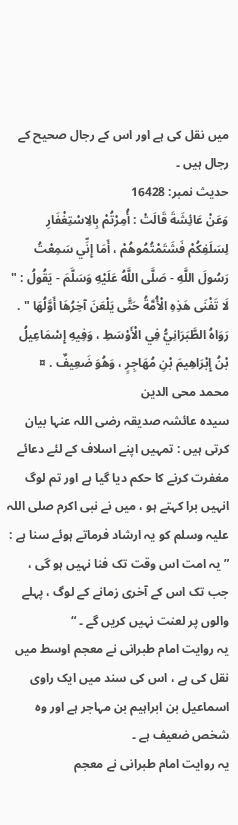میں نقل کی ہے اور اس کے رجال صحیح کے رجال ہیں ۔
حدیث نمبر: 16428
وَعَنْ عَائِشَةَ قَالَتْ : أُمِرْتُمْ بِالِاسْتِغْفَارِ لِسَلَفِكُمْ فَشَتَمْتُمُوهُمْ ، أَمَا إِنِّي سَمِعْتُ رَسُولَ اللَّهِ - صَلَّى اللَّهُ عَلَيْهِ وَسَلَّمَ - يَقُولُ : " لَا تَفْنَى هَذِهِ الْأُمَّةُ حَتَّى يَلْعَنَ آخِرُهَا أَوَّلُهَا " . رَوَاهُ الطَّبَرَانِيُّ فِي الْأَوْسَطِ ، وَفِيهِ إِسْمَاعِيلُ بْنُ إِبْرَاهِيمَ بْنِ مُهَاجِرٍ ، وَهُوَ ضَعِيفٌ . ¤
محمد محی الدین
سیدہ عائشہ صدیقہ رضی اللہ عنہا بیان کرتی ہیں : تمہیں اپنے اسلاف کے لئے دعائے مغفرت کرنے کا حکم دیا گیا ہے اور تم لوگ انہیں برا کہتے ہو ، میں نے نبی اکرم صلی اللہ علیہ وسلم کو یہ ارشاد فرماتے ہوئے سنا ہے : ” یہ امت اس وقت تک فنا نہیں ہو گی ، جب تک اس کے آخری زمانے کے لوگ ، پہلے والوں پر لعنت نہیں کریں گے ۔ “
یہ روایت امام طبرانی نے معجم اوسط میں نقل کی ہے ، اس کی سند میں ایک راوی اسماعیل بن ابراہیم بن مہاجر ہے اور وہ شخص ضعیف ہے ۔
یہ روایت امام طبرانی نے معجم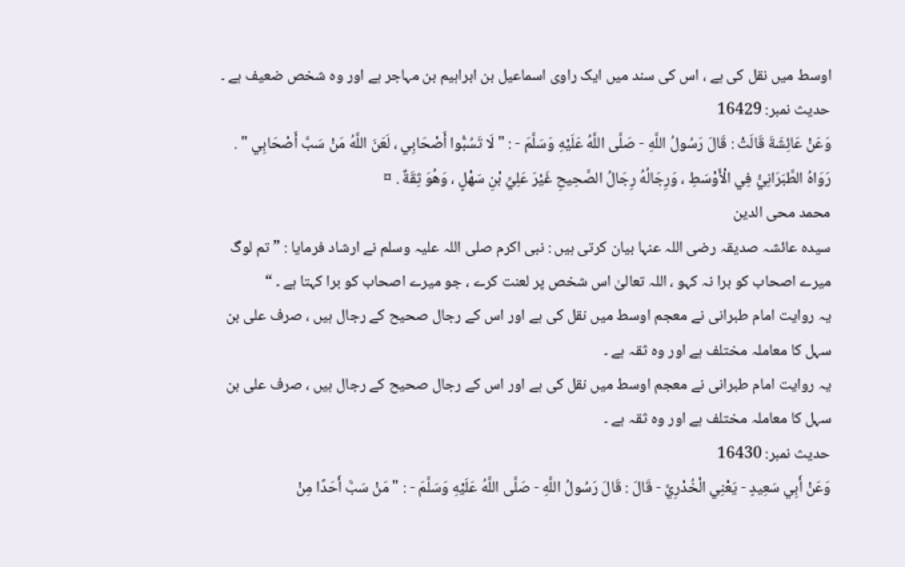اوسط میں نقل کی ہے ، اس کی سند میں ایک راوی اسماعیل بن ابراہیم بن مہاجر ہے اور وہ شخص ضعیف ہے ۔
حدیث نمبر: 16429
وَعَنْ عَائِشَةَ قَالَتْ : قَالَ رَسُولُ اللَّهِ - صَلَّى اللَّهُ عَلَيْهِ وَسَلَّمَ - : " لَا تَسُبُّوا أَصْحَابِي ، لَعَنَ اللَّهُ مَنْ سَبَّ أَصْحَابِي " . رَوَاهُ الطَّبَرَانِيُّ فِي الْأَوْسَطِ ، وَرِجَالُهُ رِجَالُ الصَّحِيحِ غَيْرَ عَلِيِّ بْنِ سَهْلٍ ، وَهُوَ ثِقَةٌ . ¤
محمد محی الدین
سیدہ عائشہ صدیقہ رضی اللہ عنہا بیان کرتی ہیں : نبی اکرم صلی اللہ علیہ وسلم نے ارشاد فرمایا : ” تم لوگ میرے اصحاب کو برا نہ کہو ، اللہ تعالیٰ اس شخص پر لعنت کرے ، جو میرے اصحاب کو برا کہتا ہے ۔ “
یہ روایت امام طبرانی نے معجم اوسط میں نقل کی ہے اور اس کے رجال صحیح کے رجال ہیں ، صرف علی بن سہل کا معاملہ مختلف ہے اور وہ ثقہ ہے ۔
یہ روایت امام طبرانی نے معجم اوسط میں نقل کی ہے اور اس کے رجال صحیح کے رجال ہیں ، صرف علی بن سہل کا معاملہ مختلف ہے اور وہ ثقہ ہے ۔
حدیث نمبر: 16430
وَعَنْ أَبِي سَعِيدٍ - يَعْنِي الْخُدْرِيَّ - قَالَ : قَالَ رَسُولُ اللَّهِ - صَلَّى اللَّهُ عَلَيْهِ وَسَلَّمَ - : " مَنْ سَبَّ أَحَدًا مِنْ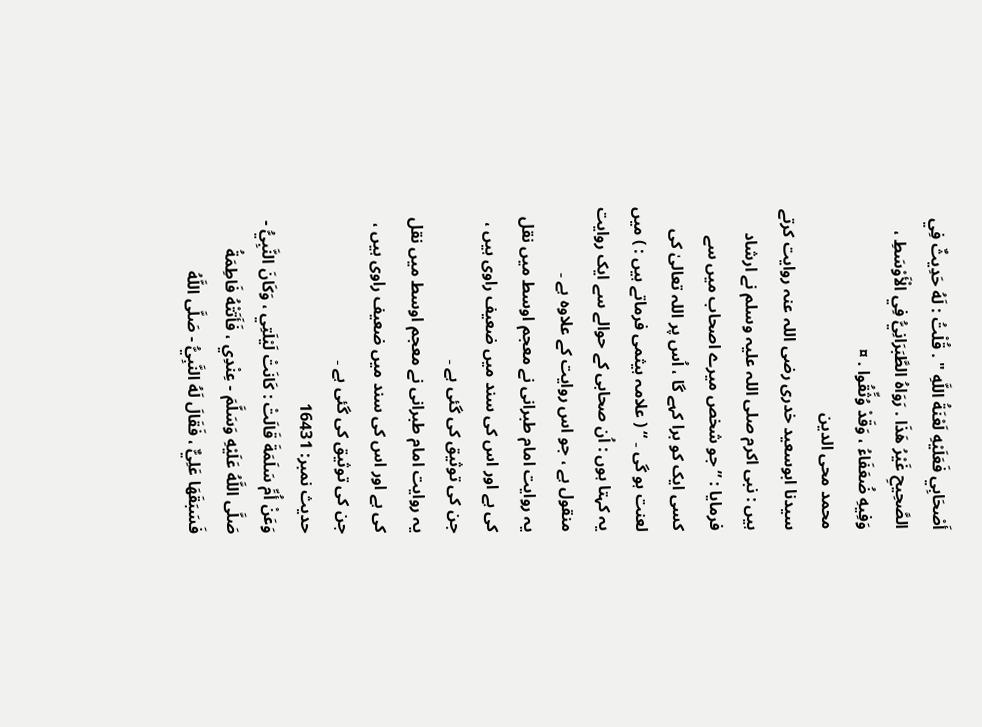أَصْحَابِي فَعَلَيْهِ لَعْنَةُ اللَّهِ " . قُلْتُ : لَهُ حَدِيثٌ فِي الصَّحِيحِ غَيْرُ هَذَا . رَوَاهُ الطَّبَرَانِيُّ فِي الْأَوْسَطِ ، وَفِيهِ ضُعَفَاءُ ، وَقَدْ وُثِّقُوا . ¤
محمد محی الدین
سیدنا ابوسعید خدری رضی اللہ عنہ روایت کرتے ہیں : نبی اکرم صلی اللہ علیہ وسلم نے ارشاد فرمایا : ” جو شخص میرے اصحاب میں سے کسی ایک کو برا کہے گا ، اُس پر اللہ تعالیٰ کی لعنت ہو گی ۔ “ ( علامہ ہیثمی فرماتے ہیں : ) میں یہ کہتا ہوں : اُن صحابی کے حوالے سے ایک روایت منقول ہے ، جو اس روایت کے علاوہ ہے ۔
یہ روایت امام طبرانی نے معجم اوسط میں نقل کی ہے اور اس کی سند میں ضعیف راوی ہیں ، جن کی توثیق کی گئی ہے ۔
یہ روایت امام طبرانی نے معجم اوسط میں نقل کی ہے اور اس کی سند میں ضعیف راوی ہیں ، جن کی توثیق کی گئی ہے ۔
حدیث نمبر: 16431
وَعَنْ أُمِّ سَلَمَةَ قَالَتْ : كَانَتْ لَيْلَتِي ، وَكَانَ النَّبِيُّ - صَلَّى اللَّهُ عَلَيْهِ وَسَلَّمَ - عِنْدِي ، فَأَتَتْهُ فَاطِمَةُ فَسَبَقَهَا عَلِيٌّ ، فَقَالَ لَهُ النَّبِيُّ - صَلَّى اللَّهُ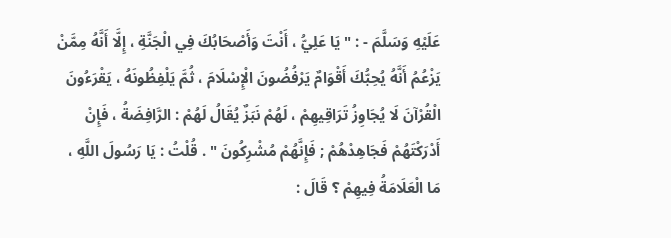عَلَيْهِ وَسَلَّمَ - : " يَا عَلِيُّ ، أَنْتَ وَأَصْحَابُكَ فِي الْجَنَّةِ ، إِلَّا أَنَّهُ مِمَّنْ يَزْعُمُ أَنَّهُ يُحِبُّكَ أَقْوَامٌ يَرْفُضُونَ الْإِسْلَامَ ، ثُمَّ يَلْفِظُونَهُ ، يَقْرَءُونَ الْقُرْآنَ لَا يُجَاوِزُ تَرَاقِيهِمْ ، لَهُمْ نَبَزٌ يُقَالُ لَهُمْ : الرَّافِضَةُ ، فَإِنْ أَدْرَكْتَهُمْ فَجَاهِدْهُمْ ; فَإِنَّهُمْ مُشْرِكُونَ " . قُلْتُ : يَا رَسُولَ اللَّهِ ، مَا الْعَلَامَةُ فِيهِمْ ؟ قَالَ :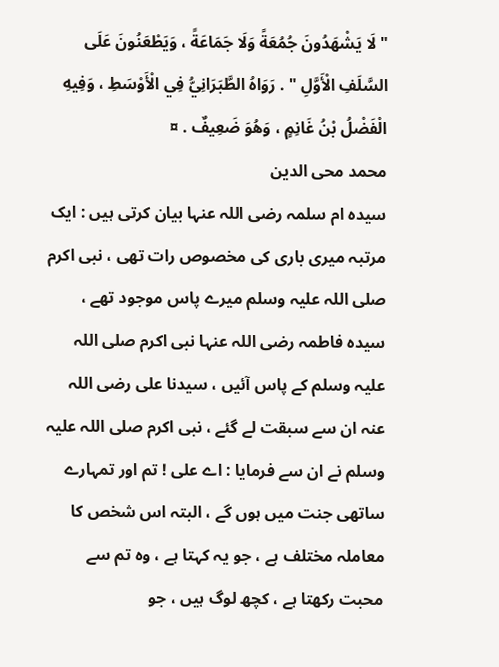" لَا يَشْهَدُونَ جُمُعَةً وَلَا جَمَاعَةً ، وَيَطْعَنُونَ عَلَى السَّلَفِ الْأَوَّلِ " . رَوَاهُ الطَّبَرَانِيُّ فِي الْأَوْسَطِ ، وَفِيهِ الْفَضْلُ بْنُ غَانِمٍ ، وَهُوَ ضَعِيفٌ . ¤
محمد محی الدین
سیدہ ام سلمہ رضی اللہ عنہا بیان کرتی ہیں : ایک مرتبہ میری باری کی مخصوص رات تھی ، نبی اکرم صلی اللہ علیہ وسلم میرے پاس موجود تھے ، سیدہ فاطمہ رضی اللہ عنہا نبی اکرم صلی اللہ علیہ وسلم کے پاس آئیں ، سیدنا علی رضی اللہ عنہ ان سے سبقت لے گئے ، نبی اکرم صلی اللہ علیہ وسلم نے ان سے فرمایا : اے علی ! تم اور تمہارے ساتھی جنت میں ہوں گے ، البتہ اس شخص کا معاملہ مختلف ہے ، جو یہ کہتا ہے ، وہ تم سے محبت رکھتا ہے ، کچھ لوگ ہیں ، جو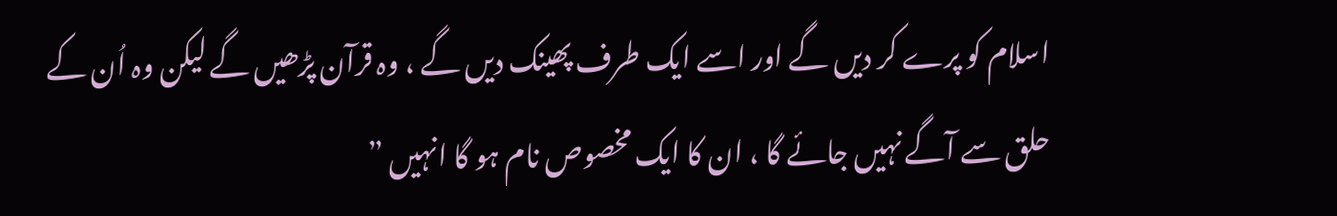اسلام کو پرے کر دیں گے اور اسے ایک طرف پھینک دیں گے ، وہ قرآن پڑھیں گے لیکن وہ اُن کے حلق سے آگے نہیں جائے گا ، ان کا ایک مخصوص نام ہو گا انہیں ”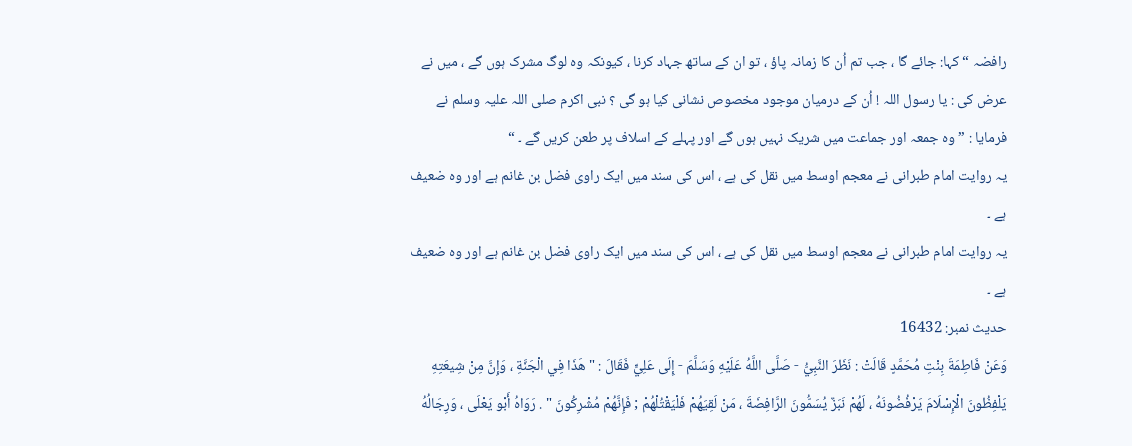رافضہ “ کہا: جائے گا ، جب تم اُن کا زمانہ پاؤ ، تو ان کے ساتھ جہاد کرنا ، کیونکہ وہ لوگ مشرک ہوں گے ، میں نے عرض کی : یا رسول اللہ ! اُن کے درمیان موجود مخصوص نشانی کیا ہو گی ؟ نبی اکرم صلی اللہ علیہ وسلم نے فرمایا : ” وہ جمعہ اور جماعت میں شریک نہیں ہوں گے اور پہلے کے اسلاف پر طعن کریں گے ۔ “
یہ روایت امام طبرانی نے معجم اوسط میں نقل کی ہے ، اس کی سند میں ایک راوی فضل بن غانم ہے اور وہ ضعیف ہے ۔
یہ روایت امام طبرانی نے معجم اوسط میں نقل کی ہے ، اس کی سند میں ایک راوی فضل بن غانم ہے اور وہ ضعیف ہے ۔
حدیث نمبر: 16432
وَعَنْ فَاطِمَةَ بِنْتِ مُحَمَّدٍ قَالَتْ : نَظَرَ النَّبِيُّ - صَلَّى اللَّهُ عَلَيْهِ وَسَلَّمَ - إِلَى عَلِيٍّ فَقَالَ : " هَذَا فِي الْجَنَّةِ ، وَإِنَّ مِنْ شِيعَتِهِ يَلْفِظُونَ الْإِسْلَامَ يَرْفُضُونَهُ ، لَهُمْ نَبَزٌ يُسَمُّونَ الرَّافِضَةَ ، مَنْ لَقِيَهُمْ فَلْيَقْتُلْهُمْ ; فَإِنَّهُمْ مُشْرِكُونَ " . رَوَاهُ أَبْو يَعْلَى ، وَرِجَالُهُ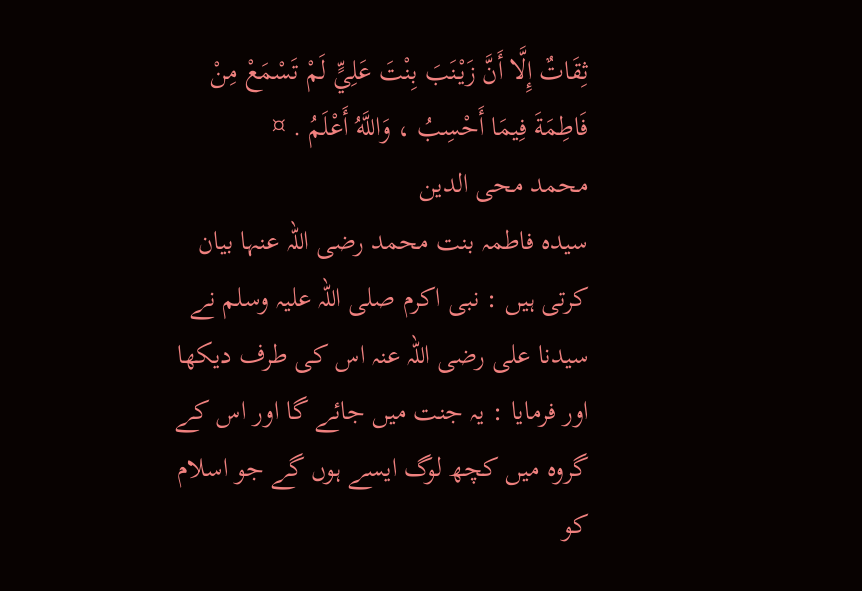ثِقَاتٌ إِلَّا أَنَّ زَيْنَبَ بِنْتَ عَلِيٍّ لَمْ تَسْمَعْ مِنْ فَاطِمَةَ فِيمَا أَحْسِبُ ، وَاللَّهُ أَعْلَمُ . ¤
محمد محی الدین
سیدہ فاطمہ بنت محمد رضی اللہ عنہا بیان کرتی ہیں : نبی اکرم صلی اللہ علیہ وسلم نے سیدنا علی رضی اللہ عنہ اس کی طرف دیکھا اور فرمایا : یہ جنت میں جائے گا اور اس کے گروہ میں کچھ لوگ ایسے ہوں گے جو اسلام کو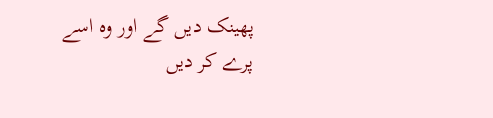پھینک دیں گے اور وہ اسے پرے کر دیں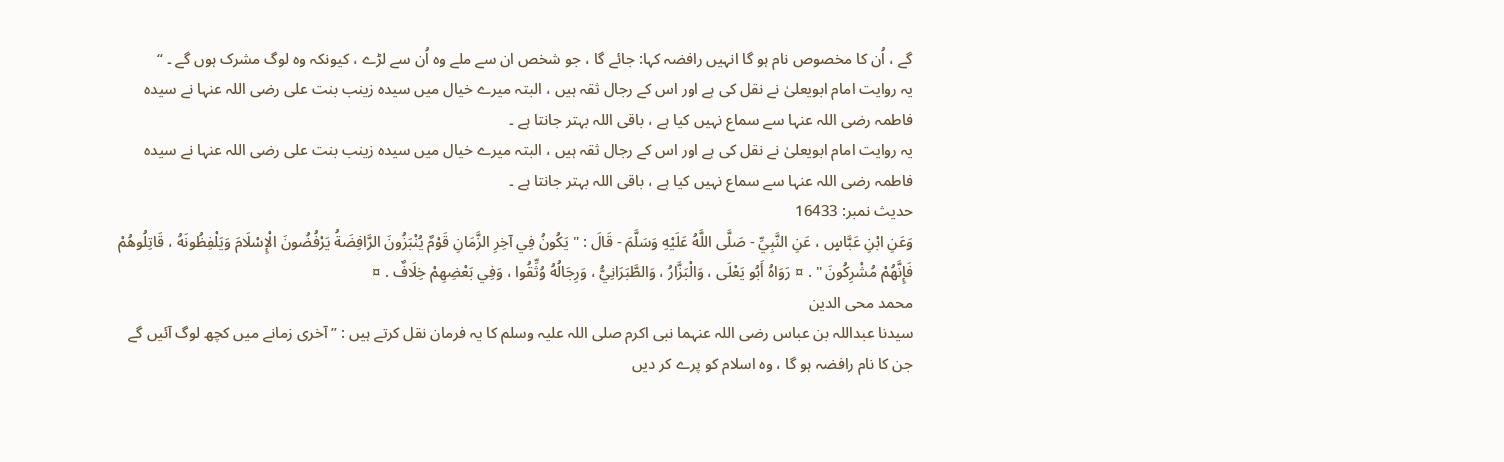گے ، اُن کا مخصوص نام ہو گا انہیں رافضہ کہا: جائے گا ، جو شخص ان سے ملے وہ اُن سے لڑے ، کیونکہ وہ لوگ مشرک ہوں گے ۔ “
یہ روایت امام ابویعلیٰ نے نقل کی ہے اور اس کے رجال ثقہ ہیں ، البتہ میرے خیال میں سیدہ زینب بنت علی رضی اللہ عنہا نے سیدہ فاطمہ رضی اللہ عنہا سے سماع نہیں کیا ہے ، باقی اللہ بہتر جانتا ہے ۔
یہ روایت امام ابویعلیٰ نے نقل کی ہے اور اس کے رجال ثقہ ہیں ، البتہ میرے خیال میں سیدہ زینب بنت علی رضی اللہ عنہا نے سیدہ فاطمہ رضی اللہ عنہا سے سماع نہیں کیا ہے ، باقی اللہ بہتر جانتا ہے ۔
حدیث نمبر: 16433
وَعَنِ ابْنِ عَبَّاسٍ ، عَنِ النَّبِيِّ - صَلَّى اللَّهُ عَلَيْهِ وَسَلَّمَ - قَالَ : " يَكُونُ فِي آخِرِ الزَّمَانِ قَوْمٌ يُنْبَزُونَ الرَّافِضَةُ يَرْفُضُونَ الْإِسْلَامَ وَيَلْفِظُونَهُ ، قَاتِلُوهُمْ فَإِنَّهُمْ مُشْرِكُونَ " . ¤ رَوَاهُ أَبُو يَعْلَى ، وَالْبَزَّارُ ، وَالطَّبَرَانِيُّ ، وَرِجَالُهُ وُثِّقُوا ، وَفِي بَعْضِهِمْ خِلَافٌ . ¤
محمد محی الدین
سیدنا عبداللہ بن عباس رضی اللہ عنہما نبی اکرم صلی اللہ علیہ وسلم کا یہ فرمان نقل کرتے ہیں : ” آخری زمانے میں کچھ لوگ آئیں گے جن کا نام رافضہ ہو گا ، وہ اسلام کو پرے کر دیں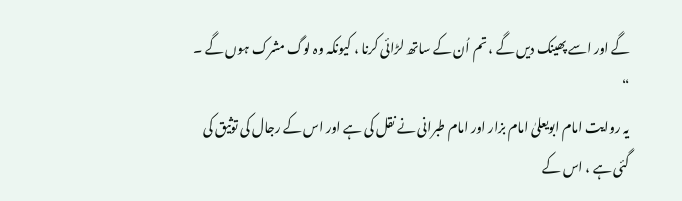گے اور اسے پھینک دیں گے ، تم اُن کے ساتھ لڑائی کرنا ، کیونکہ وہ لوگ مشرک ہوں گے ۔ “
یہ روایت امام ابویعلیٰ امام بزار اور امام طبرانی نے نقل کی ہے اور اس کے رجال کی توثیق کی گئی ہے ، اس کے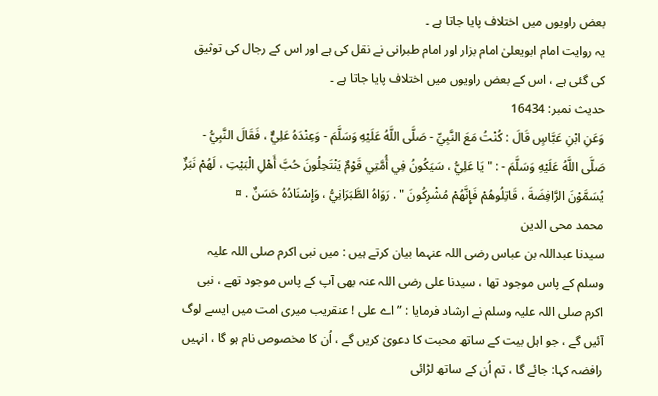بعض راویوں میں اختلاف پایا جاتا ہے ۔
یہ روایت امام ابویعلیٰ امام بزار اور امام طبرانی نے نقل کی ہے اور اس کے رجال کی توثیق کی گئی ہے ، اس کے بعض راویوں میں اختلاف پایا جاتا ہے ۔
حدیث نمبر: 16434
وَعَنِ ابْنِ عَبَّاسٍ قَالَ : كُنْتُ مَعَ النَّبِيِّ - صَلَّى اللَّهُ عَلَيْهِ وَسَلَّمَ - وَعِنْدَهُ عَلِيٌّ ، فَقَالَ النَّبِيُّ - صَلَّى اللَّهُ عَلَيْهِ وَسَلَّمَ - : " يَا عَلِيُّ ، سَيَكُونُ فِي أُمَّتِي قَوْمٌ يَنْتَحِلُونَ حُبَّ أَهْلِ الْبَيْتِ ، لَهُمْ نَبَزٌ يُسَمَّوْنَ الرَّافِضَةَ ، قَاتِلُوهُمْ فَإِنَّهُمْ مُشْرِكُونَ " . رَوَاهُ الطَّبَرَانِيُّ ، وَإِسْنَادُهُ حَسَنٌ . ¤
محمد محی الدین
سیدنا عبداللہ بن عباس رضی اللہ عنہما بیان کرتے ہیں : میں نبی اکرم صلی اللہ علیہ وسلم کے پاس موجود تھا ، سیدنا علی رضی اللہ عنہ بھی آپ کے پاس موجود تھے ، نبی اکرم صلی اللہ علیہ وسلم نے ارشاد فرمایا : ” اے علی ! عنقریب میری امت میں ایسے لوگ آئیں گے ، جو اہل بیت کے ساتھ محبت کا دعویٰ کریں گے ، اُن کا مخصوص نام ہو گا ، انہیں رافضہ کہا: جائے گا ، تم اُن کے ساتھ لڑائی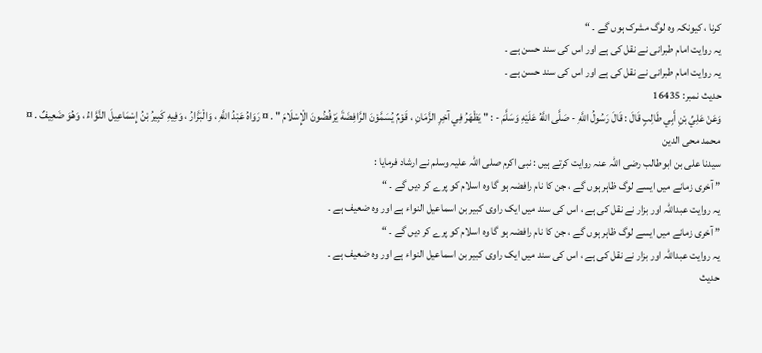کرنا ، کیونکہ وہ لوگ مشرک ہوں گے ۔ “
یہ روایت امام طبرانی نے نقل کی ہے اور اس کی سند حسن ہے ۔
یہ روایت امام طبرانی نے نقل کی ہے اور اس کی سند حسن ہے ۔
حدیث نمبر: 16435
وَعَنْ عَلِيِّ بْنِ أَبِي طَالِبٍ قَالَ : قَالَ رَسُولُ اللَّهِ - صَلَّى اللَّهُ عَلَيْهِ وَسَلَّمَ - : " يَظْهَرُ فِي آخِرِ الزَّمَانِ ، قَوْمٌ يُسَمَّوْنَ الرَّافِضَةَ يَرْفُضُونَ الْإِسْلَامَ " . ¤ رَوَاهُ عَبْدُ اللَّهِ ، وَالْبَزَّارُ ، وَفِيهِ كَبِيرُ بْنُ إِسْمَاعِيلَ النَّوَّاءُ ، وَهُوَ ضَعِيفٌ . ¤
محمد محی الدین
سیدنا علی بن ابوطالب رضی اللہ عنہ روایت کرتے ہیں : نبی اکرم صلی اللہ علیہ وسلم نے ارشاد فرمایا :
” آخری زمانے میں ایسے لوگ ظاہر ہوں گے ، جن کا نام رافضہ ہو گا وہ اسلام کو پرے کر دیں گے ۔ “
یہ روایت عبداللہ اور بزار نے نقل کی ہے ، اس کی سند میں ایک راوی کبیر بن اسماعیل النواء ہے اور وہ ضعیف ہے ۔
” آخری زمانے میں ایسے لوگ ظاہر ہوں گے ، جن کا نام رافضہ ہو گا وہ اسلام کو پرے کر دیں گے ۔ “
یہ روایت عبداللہ اور بزار نے نقل کی ہے ، اس کی سند میں ایک راوی کبیر بن اسماعیل النواء ہے اور وہ ضعیف ہے ۔
حدیث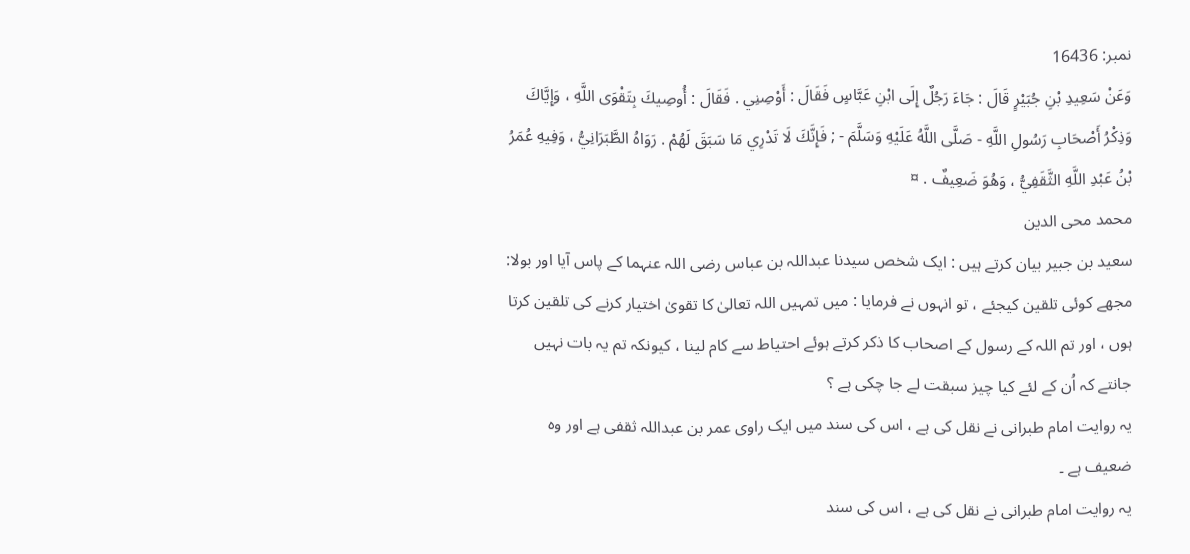نمبر: 16436
وَعَنْ سَعِيدِ بْنِ جُبَيْرٍ قَالَ : جَاءَ رَجُلٌ إِلَى ابْنِ عَبَّاسٍ فَقَالَ : أَوْصِنِي . فَقَالَ : أُوصِيكَ بِتَقْوَى اللَّهِ ، وَإِيَّاكَ وَذِكْرُ أَصْحَابِ رَسُولِ اللَّهِ - صَلَّى اللَّهُ عَلَيْهِ وَسَلَّمَ - ; فَإِنَّكَ لَا تَدْرِي مَا سَبَقَ لَهُمْ . رَوَاهُ الطَّبَرَانِيُّ ، وَفِيهِ عُمَرُ بْنُ عَبْدِ اللَّهِ الثَّقَفِيُّ ، وَهُوَ ضَعِيفٌ . ¤
محمد محی الدین
سعید بن جبیر بیان کرتے ہیں : ایک شخص سیدنا عبداللہ بن عباس رضی اللہ عنہما کے پاس آیا اور بولا: مجھے کوئی تلقین کیجئے ، تو انہوں نے فرمایا : میں تمہیں اللہ تعالیٰ کا تقویٰ اختیار کرنے کی تلقین کرتا ہوں ، اور تم اللہ کے رسول کے اصحاب کا ذکر کرتے ہوئے احتیاط سے کام لینا ، کیونکہ تم یہ بات نہیں جانتے کہ اُن کے لئے کیا چیز سبقت لے جا چکی ہے ؟
یہ روایت امام طبرانی نے نقل کی ہے ، اس کی سند میں ایک راوی عمر بن عبداللہ ثقفی ہے اور وہ ضعیف ہے ۔
یہ روایت امام طبرانی نے نقل کی ہے ، اس کی سند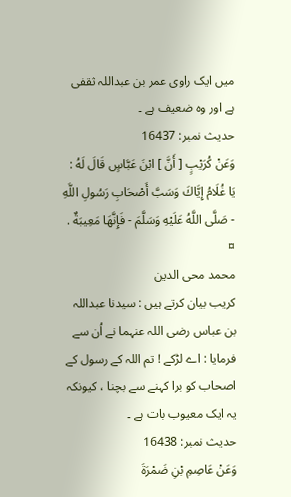میں ایک راوی عمر بن عبداللہ ثقفی ہے اور وہ ضعیف ہے ۔
حدیث نمبر: 16437
وَعَنْ كُرَيْبٍ [ أَنَّ ] ابْنَ عَبَّاسٍ قَالَ لَهُ : يَا غُلَامُ إِيَّاكَ وَسَبَّ أَصْحَابِ رَسُولِ اللَّهِ - صَلَّى اللَّهُ عَلَيْهِ وَسَلَّمَ - فَإِنَّهَا مَعِيبَةٌ . ¤
محمد محی الدین
کریب بیان کرتے ہیں : سیدنا عبداللہ بن عباس رضی اللہ عنہما نے اُن سے فرمایا : اے لڑکے ! تم اللہ کے رسول کے اصحاب کو برا کہنے سے بچنا ، کیونکہ یہ ایک معیوب بات ہے ۔
حدیث نمبر: 16438
وَعَنْ عَاصِمِ بْنِ ضَمْرَةَ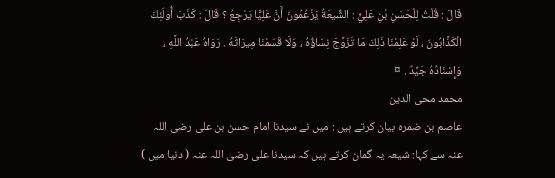قَالَ : قُلْتُ لِلْحَسَنِ بْنِ عَلِيٍّ : الشِّيعَةُ يَزْعُمُونَ أَنَّ عَلِيًّا يَرْجِعُ ؟ قَالَ : كَذَبَ أُولَئِكَ الْكَذَّابُونَ ، لَوْ عَلِمْنَا ذَلِكَ مَا تَزَوَّجَ نِسَاؤُهُ ، وَلَا قَسَمْنَا مِيرَاثَهُ . رَوَاهُ عَبْدُ اللَّهِ ، وَإِسْنَادُهُ جَيِّدٌ . ¤
محمد محی الدین
عاصم بن ضمرہ بیان کرتے ہیں : میں نے سیدنا امام حسن بن علی رضی اللہ عنہ سے کہا: شیعہ یہ گمان کرتے ہیں کہ سیدنا علی رضی اللہ عنہ ( دنیا میں )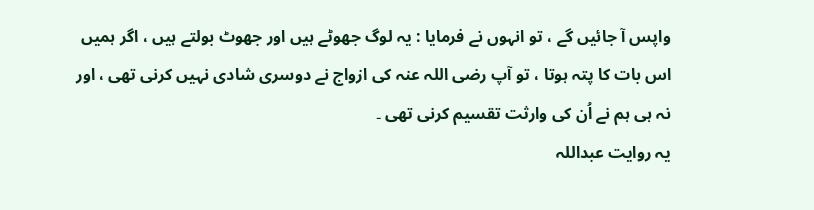واپس آ جائیں گے ، تو انہوں نے فرمایا : یہ لوگ جھوٹے ہیں اور جھوٹ بولتے ہیں ، اگر ہمیں اس بات کا پتہ ہوتا ، تو آپ رضی اللہ عنہ کی ازواج نے دوسری شادی نہیں کرنی تھی ، اور نہ ہی ہم نے اُن کی وارثت تقسیم کرنی تھی ۔
یہ روایت عبداللہ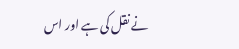نے نقل کی ہے اور اس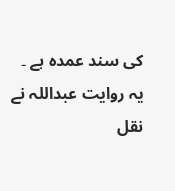کی سند عمدہ ہے ۔
یہ روایت عبداللہ نے نقل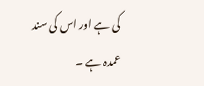کی ہے اور اس کی سند عمدہ ہے ۔